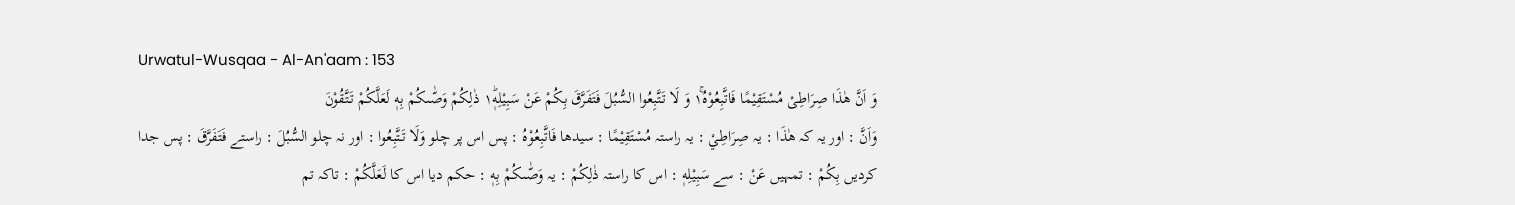Urwatul-Wusqaa - Al-An'aam : 153
وَ اَنَّ هٰذَا صِرَاطِیْ مُسْتَقِیْمًا فَاتَّبِعُوْهُ١ۚ وَ لَا تَتَّبِعُوا السُّبُلَ فَتَفَرَّقَ بِكُمْ عَنْ سَبِیْلِهٖ١ؕ ذٰلِكُمْ وَصّٰىكُمْ بِهٖ لَعَلَّكُمْ تَتَّقُوْنَ
وَاَنَّ : اور یہ کہ ھٰذَا : یہ صِرَاطِيْ : یہ راستہ مُسْتَقِيْمًا : سیدھا فَاتَّبِعُوْهُ : پس اس پر چلو وَلَا تَتَّبِعُوا : اور نہ چلو السُّبُلَ : راستے فَتَفَرَّقَ : پس جدا کردیں بِكُمْ : تمہیں عَنْ : سے سَبِيْلِهٖ : اس کا راستہ ذٰلِكُمْ : یہ وَصّٰىكُمْ بِهٖ : حکم دیا اس کا لَعَلَّكُمْ : تاکہ تم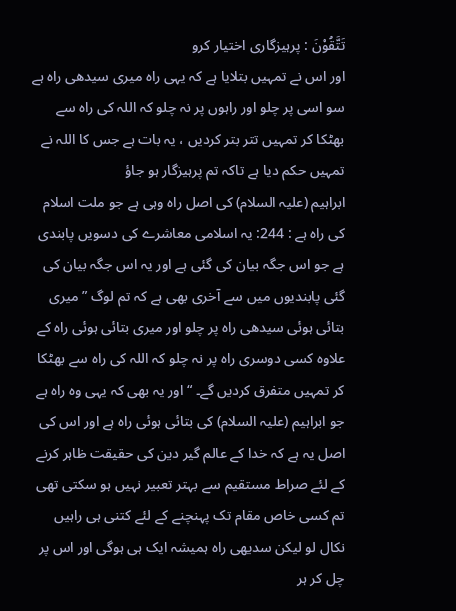تَتَّقُوْنَ : پرہیزگاری اختیار کرو
اور اس نے تمہیں بتلایا ہے کہ یہی راہ میری سیدھی راہ ہے سو اسی پر چلو اور راہوں پر نہ چلو کہ اللہ کی راہ سے بھٹکا کر تمہیں تتر بتر کردیں ، یہ بات ہے جس کا اللہ نے تمہیں حکم دیا ہے تاکہ تم پرہیزگار ہو جاؤ
ابراہیم (علیہ السلام) کی اصل راہ وہی ہے جو ملت اسلام کی راہ ہے : 244: یہ اسلامی معاشرے کی دسویں پابندی ہے جو اس جگہ بیان کی گئی ہے اور یہ اس جگہ بیان کی گئی پابندیوں میں سے آخری بھی ہے کہ تم لوگ ” میری بتائی ہوئی سیدھی راہ پر چلو اور میری بتائی ہوئی راہ کے علاوہ کسی دوسری راہ پر نہ چلو کہ اللہ کی راہ سے بھٹکا کر تمہیں متفرق کردیں گے۔ “ اور یہ بھی کہ یہی وہ راہ ہے جو ابراہیم (علیہ السلام) کی بتائی ہوئی راہ ہے اور اس کی اصل یہ ہے کہ خدا کے عالم گیر دین کی حقیقت ظاہر کرنے کے لئے صراط مستقیم سے بہتر تعبیر نہیں ہو سکتی تھی تم کسی خاص مقام تک پہنچنے کے لئے کتنی ہی راہیں نکال لو لیکن سدیھی راہ ہمیشہ ایک ہی ہوگی اور اس پر چل کر ہر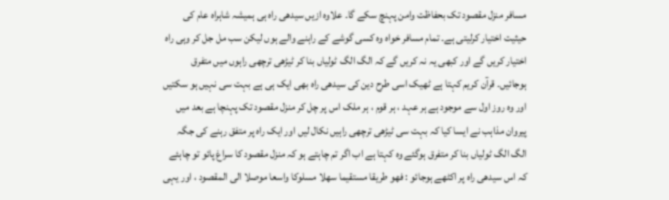مسافر منزل مقصود تک بحفاظت وامن پہنچ سکے گا۔ علاوہ ازیں سیدھی راہ ہی ہمیشہ شاہراہ عام کی حیثیت اختیار کرلیتی ہے۔ تمام مسافر خواہ وہ کسی گوشے کے راہنے والے ہوں لیکن سب مل جل کر وہی راہ اختیار کریں گے اور کبھی یہ نہ کریں گے کہ الگ الگ ٹولیاں بنا کر ٹیڑھی ترچھی راہوں میں متفرق ہوجائیں۔ قرآن کریم کہتا ہے ٹھیک اسی طرح دین کی سیدھی راہ بھی ایک ہی ہے بہت سی نہیں ہو سکتیں اور وہ روز اول سے موجود ہے ہر عہد ، ہر قوم ، ہر ملک اس پر چل کر منزل مقصود تک پہنچا ہے بعد میں پیروان مذاہب نے ایسا کیا کہ بہت سی ٹیڑھی ترچھی راہیں نکال لیں اور ایک راہ پر متفق رہنے کی جگہ الگ الگ ٹولیاں بنا کر متفرق ہوگئے وہ کہتا ہے اب اگر تم چاہتے ہو کہ منزل مقصود کا سراغ پائو تو چاہئے کہ اس سیدھی راہ پر اکٹھے ہوجائو : فھو طریقا مستقیما سھلا مسلوکا واسعا موصلا الی المقصود ، اور یہی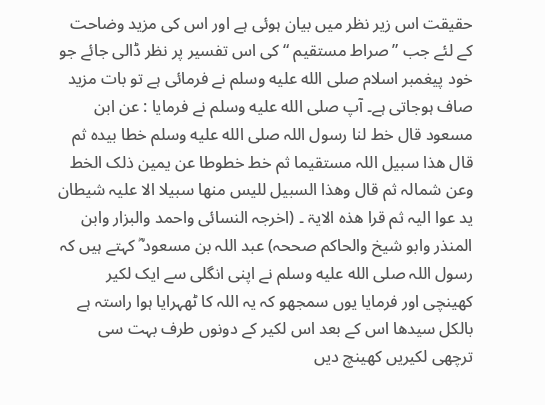حقیقت اس زیر نظر میں بیان ہوئی ہے اور اس کی مزید وضاحت کے لئے جب ” صراط مستقیم “ کی اس تفسیر پر نظر ڈالی جائے جو خود پیغمبر اسلام صلى الله عليه وسلم نے فرمائی ہے تو بات مزید صاف ہوجاتی ہے۔ آپ صلى الله عليه وسلم نے فرمایا : عن ابن مسعود قال خط لنا رسول اللہ صلى الله عليه وسلم خطا بیدہ ثم قال ھذا سبیل اللہ مستقیما ثم خط خطوطا عن یمین ذلک الخط وعن شمالہ ثم قال وھذا السبیل للیس منھا سبیلا الا علیہ شیطان ید عوا الیہ ثم قرا ھذہ الایۃ ۔ (اخرجہ النسائی واحمد والبزار وابن المنذر وابو شیخ والحاکم صححہ) عبد اللہ بن مسعود ؓ کہتے ہیں کہ رسول اللہ صلى الله عليه وسلم نے اپنی انگلی سے ایک لکیر کھینچی اور فرمایا یوں سمجھو کہ یہ اللہ کا ٹھہرایا ہوا راستہ ہے بالکل سیدھا اس کے بعد اس لکیر کے دونوں طرف بہت سی ترچھی لکیریں کھینچ دیں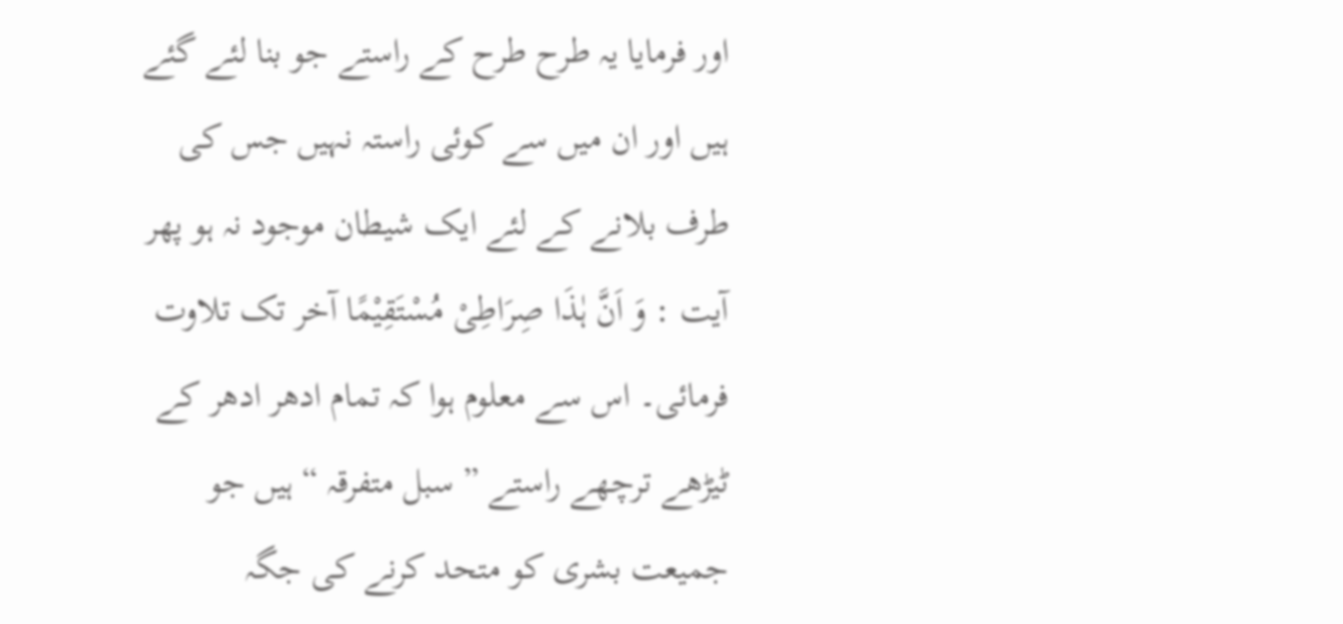اور فرمایا یہ طرح طرح کے راستے جو بنا لئے گئے ہیں اور ان میں سے کوئی راستہ نہیں جس کی طرف بلانے کے لئے ایک شیطان موجود نہ ہو پھر آیت : وَ اَنَّ ہٰذَا صِرَاطِیْ مُسْتَقِیْمًا آخر تک تلاوت فرمائی۔ اس سے معلوم ہوا کہ تمام ادھر ادھر کے ٹیڑھے ترچھے راستے ” سبل متفرقہ “ ہیں جو جمیعت بشری کو متحد کرنے کی جگہ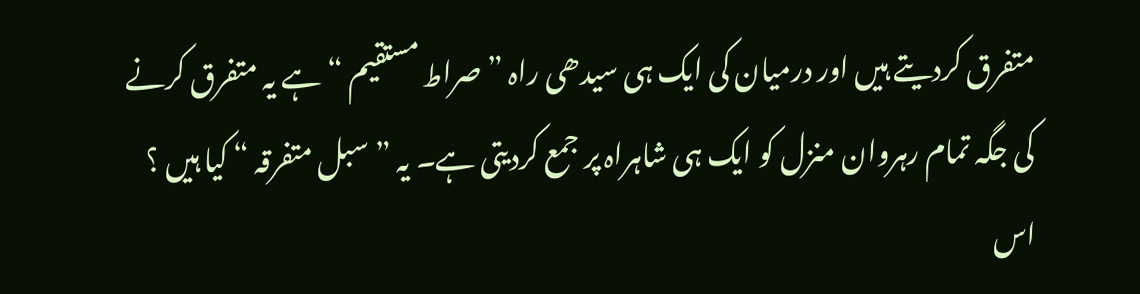متفرق کردیتے ہیں اور درمیان کی ایک ہی سیدھی راہ ” صراط مستقیم “ ہے یہ متفرق کرنے کی جگہ تمام رہروان منزل کو ایک ہی شاہراہ پر جمع کردیتی ہے۔ یہ ” سبل متفرقہ “ کیا ہیں ؟ اس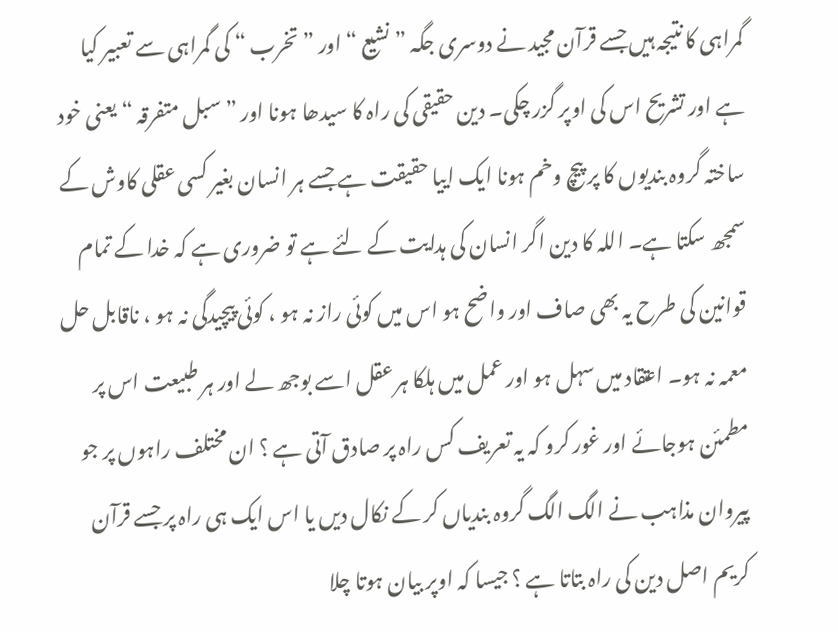گمراہی کا نتیجہ ہیں جسے قرآن مجید نے دوسری جگہ ” نشیع “ اور ” تخرب “ کی گمراہی سے تعبیر کیا ہے اور تشریح اس کی اوپر گزر چکی۔ دین حقیقی کی راہ کا سیدھا ہونا اور ” سبل متفرقہ “ یعنی خود ساختہ گروہ بندیوں کا پر پیچ وخم ہونا ایک اییا حقیقت ہے جسے ہر انسان بغیر کسی عقلی کاوش کے سمجھ سکتا ہے۔ اللہ کا دین اگر انسان کی ہدایت کے لئے ہے تو ضروری ہے کہ خدا کے تمام قوانین کی طرح یہ بھی صاف اور واضح ہو اس میں کوئی راز نہ ہو ، کوئی پیچیدگی نہ ہو ، ناقابل حل معمہ نہ ہو۔ اعتقاد میں سہل ہو اور عمل میں ہلکا ہر عقل اسے بوجھ لے اور ہر طبیعت اس پر مطمئن ہوجائے اور غور کرو کہ یہ تعریف کس راہ پر صادق آتی ہے ؟ ان مختلف راہوں پر جو پیروان مذاہب نے الگ الگ گروہ بندیاں کر کے نکال دیں یا اس ایک ہی راہ پر جسے قرآن کریم اصل دین کی راہ بتاتا ہے ؟ جیسا کہ اوپر بیان ہوتا چلا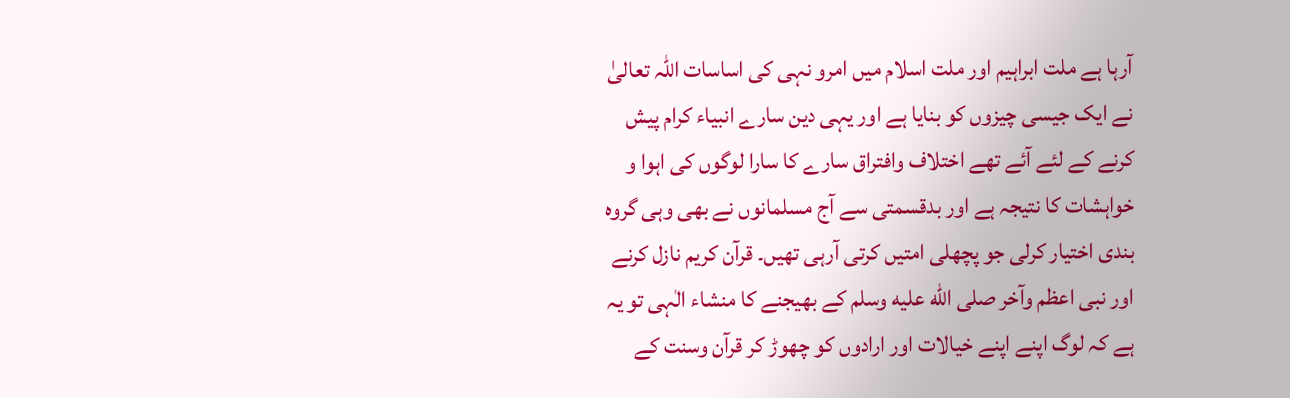آرہا ہے ملت ابراہیم اور ملت اسلام میں امرو نہی کی اساسات اللہ تعالیٰ نے ایک جیسی چیزوں کو بنایا ہے اور یہی دین سارے انبیاء کرام پیش کرنے کے لئے آئے تھے اختلاف وافتراق سارے کا سارا لوگوں کی اہوا و خواہشات کا نتیجہ ہے اور بدقسمتی سے آج مسلمانوں نے بھی وہی گروہ بندی اختیار کرلی جو پچھلی امتیں کرتی آرہی تھیں۔ قرآن کریم نازل کرنے اور نبی اعظم وآخر صلى الله عليه وسلم کے بھیجنے کا منشاء الٰہی تو یہ ہے کہ لوگ اپنے اپنے خیالات اور ارادوں کو چھوڑ کر قرآن وسنت کے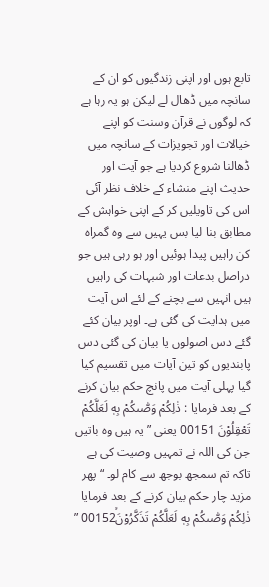تابع ہوں اور اپنی زندگیوں کو ان کے سانچہ میں ڈھال لے لیکن ہو یہ رہا ہے کہ لوگوں نے قرآن وسنت کو اپنے خیالات اور تجویزات کے سانچہ میں ڈھالنا شروع کردیا ہے جو آیت اور حدیث اپنے منشاء کے خلاف نظر آئی اس کی تاویلیں کر کے اپنی خواہش کے مطابق بنا لیا بس یہیں سے وہ گمراہ کن راہیں پیدا ہوئیں اور ہو رہی ہیں جو دراصل بدعات اور شبہات کی راہیں ہیں انہیں سے بچنے کے لئے اس آیت میں ہدایت کی گئی ہے۔ اوپر بیان کئے گئے دس اصولوں یا بیان کی گئی دس پابندیوں کو تین آیات میں تقسیم کیا گیا پہلی آیت میں پانچ حکم بیان کرنے کے بعد فرمایا : ذٰلِكُمْ وَصّٰىكُمْ بِهٖ لَعَلَّكُمْ تَعْقِلُوْنَ 00151 یعنی ” یہ ہیں وہ باتیں جن کی اللہ نے تمہیں وصیت کی ہے تاکہ تم سمجھ بوجھ سے کام لو۔ “ پھر مزید چار حکم بیان کرنے کے بعد فرمایا ذٰلِكُمْ وَصّٰىكُمْ بِهٖ لَعَلَّكُمْ تَذَكَّرُوْنَۙ00152 ”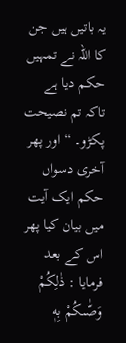یہ باتیں ہیں جن کا اللہ نے تمہیں حکم دیا ہے تاکہ تم نصیحت پکڑو۔ “ اور پھر آخری دسواں حکم ایک آیت میں بیان کیا پھر اس کے بعد فرمایا : ذٰلِكُمْ وَصّٰىكُمْ بِهٖ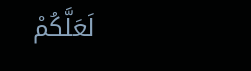لَعَلَّكُمْ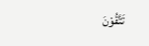تَتَّقُوْنَ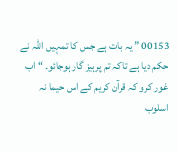00153 ” یہ بات ہے جس کا تمہیں اللہ نے حکم دیا ہے تاکہ تم پرہیز گار ہوجائو۔ “ اب غور کرو کہ قرآن کریم کے اس حیما نہ اسلوب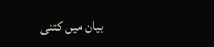بیان میں کتنی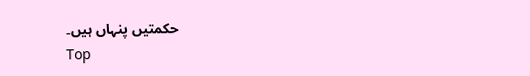حکمتیں پنہاں ہیں۔
Top